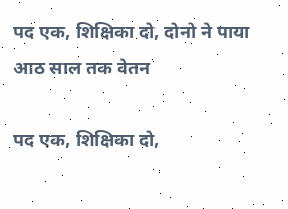पद एक, शिक्षिका दो, दोनो ने पाया आठ साल तक वेतन

पद एक, शिक्षिका दो,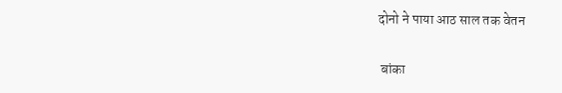दोनो ने पाया आठ साल तक वेतन

 बांका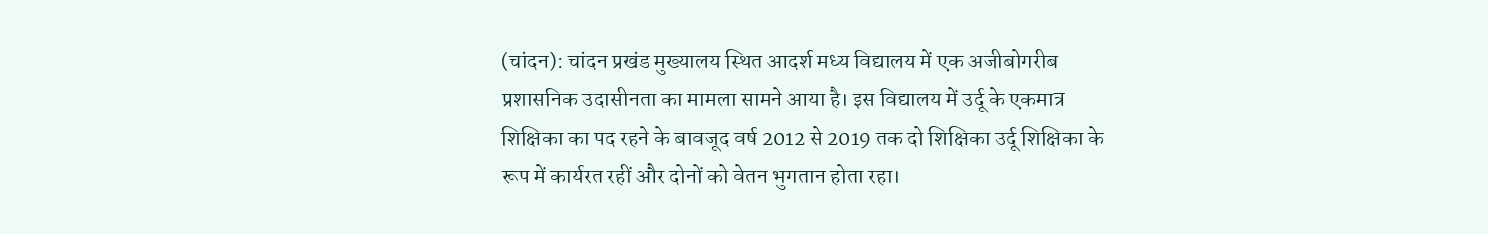(चांदन): चांदन प्रखंड मुख्यालय स्थित आदर्श मध्य विद्यालय में एक अजीबोगरीब प्रशासनिक उदासीनता का मामला सामने आया है। इस विद्यालय में उर्दू के एकमात्र शिक्षिका का पद रहने के बावजूद वर्ष 2012 से 2019 तक दो शिक्षिका उर्दू शिक्षिका के रूप में कार्यरत रहीं और दोनों को वेतन भुगतान होता रहा।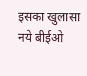इसका खुलासा नये बीईओ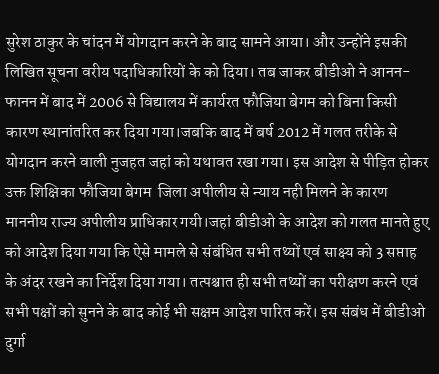सुरेश ठाकुर के चांदन में योगदान करने के बाद सामने आया। और उन्होंने इसकी लिखित सूचना वरीय पदाधिकारियों के को दिया। तब जाकर बीडीओ ने आनन-फानन में बाद में 2006 से विद्यालय में कार्यरत फौजिया बेगम को बिना किसी कारण स्थानांतरित कर दिया गया।जबकि बाद में बर्ष 2012 में गलत तरीके से योगदान करने वाली नुजहत जहां को यथावत रखा गया। इस आदेश से पीड़ित होकर उक्त शिक्षिका फौजिया बेगम  जिला अपीलीय से न्याय नही मिलने के कारण माननीय राज्य अपीलीय प्राधिकार गयी।जहां बीडीओ के आदेश को गलत मानते हुए को आदेश दिया गया कि ऐसे मामले से संबंधित सभी तथ्यों एवं साक्ष्य को 3 सप्ताह के अंदर रखने का निर्देश दिया गया। तत्पश्चात ही सभी तथ्यों का परीक्षण करने एवं सभी पक्षों को सुनने के बाद कोई भी सक्षम आदेश पारित करें। इस संबंध में बीडीओ दुर्गा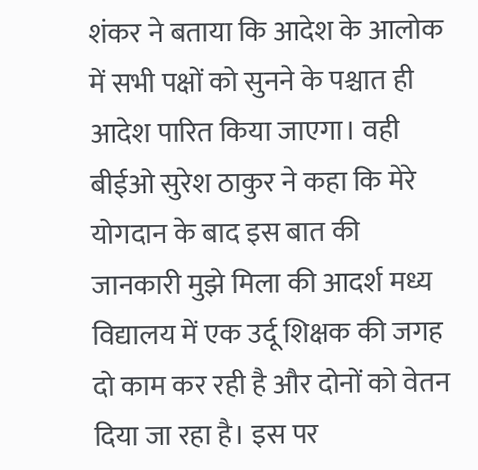शंकर ने बताया कि आदेश के आलोक में सभी पक्षों को सुनने के पश्चात ही आदेश पारित किया जाएगा। वही बीईओ सुरेश ठाकुर ने कहा कि मेरे योगदान के बाद इस बात की जानकारी मुझे मिला की आदर्श मध्य विद्यालय में एक उर्दू शिक्षक की जगह दो काम कर रही है और दोनों को वेतन दिया जा रहा है। इस पर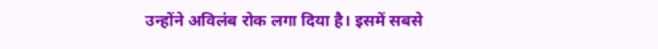उन्होंने अविलंब रोक लगा दिया है। इसमें सबसे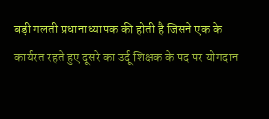बड़ी गलती प्रधानाध्यापक की होती है जिसने एक के कार्यरत रहते हुए दूसरे का उर्दू शिक्षक के पद पर योगदान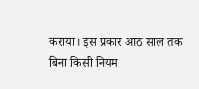कराया। इस प्रकार आठ साल तक बिना किसी नियम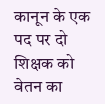कानून के एक पद पर दो शिक्षक को वेतन का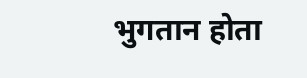भुगतान होता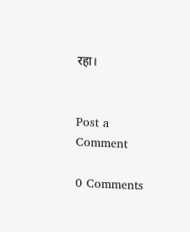रहा।


Post a Comment

0 Comments